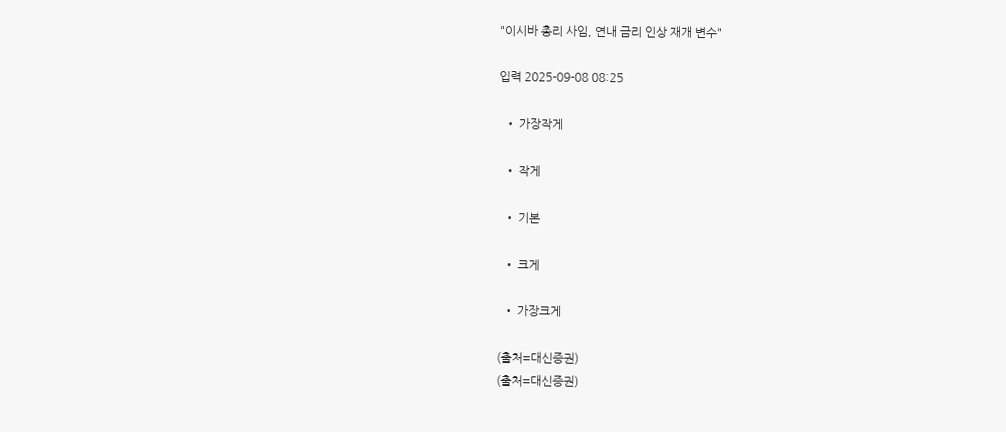"이시바 총리 사임, 연내 금리 인상 재개 변수"

입력 2025-09-08 08:25

  • 가장작게

  • 작게

  • 기본

  • 크게

  • 가장크게

(출처=대신증권)
(출처=대신증권)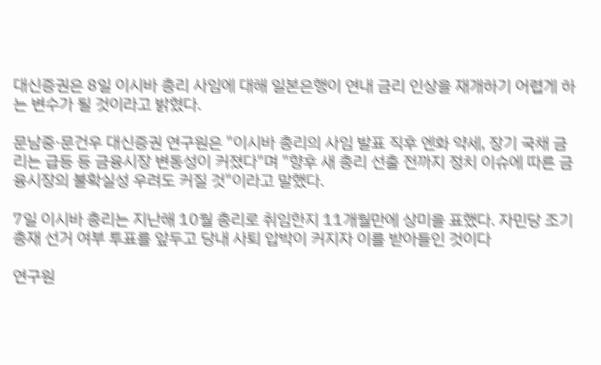대신증권은 8일 이시바 총리 사임에 대해 일본은행이 연내 금리 인상을 재개하기 어렵게 하는 변수가 될 것이라고 밝혔다.

문남중·문건우 대신증권 연구원은 "이시바 총리의 사임 발표 직후 엔화 약세, 장기 국채 금리는 급등 등 금융시장 변동성이 커졌다"며 "향후 새 총리 선출 전까지 정치 이슈에 따른 금융시장의 불확실성 우려도 커질 것"이라고 말했다.

7일 이시바 총리는 지난해 10월 총리로 취임한지 11개월만에 상미을 표했다. 자민당 조기 총재 선거 여부 투표를 앞두고 당내 사퇴 압박이 커지자 이를 받아들인 것이다

연구원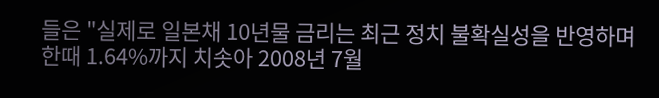들은 "실제로 일본채 10년물 금리는 최근 정치 불확실성을 반영하며 한때 1.64%까지 치솟아 2008년 7월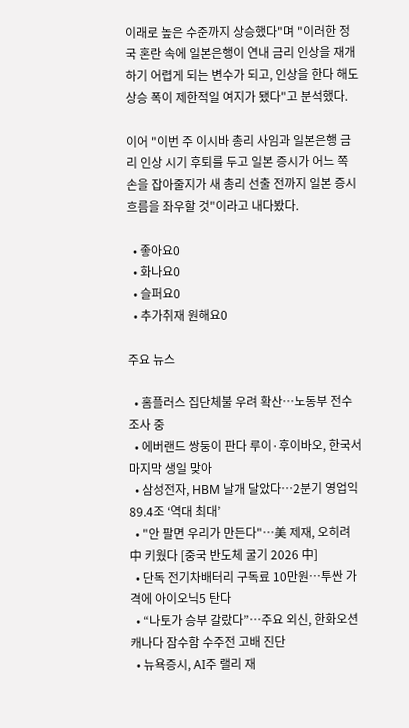이래로 높은 수준까지 상승했다"며 "이러한 정국 혼란 속에 일본은행이 연내 금리 인상을 재개하기 어렵게 되는 변수가 되고, 인상을 한다 해도 상승 폭이 제한적일 여지가 됐다"고 분석했다.

이어 "이번 주 이시바 총리 사임과 일본은행 금리 인상 시기 후퇴를 두고 일본 증시가 어느 쪽 손을 잡아줄지가 새 총리 선출 전까지 일본 증시 흐름을 좌우할 것"이라고 내다봤다.

  • 좋아요0
  • 화나요0
  • 슬퍼요0
  • 추가취재 원해요0

주요 뉴스

  • 홈플러스 집단체불 우려 확산⋯노동부 전수조사 중
  • 에버랜드 쌍둥이 판다 루이·후이바오, 한국서 마지막 생일 맞아
  • 삼성전자, HBM 날개 달았다…2분기 영업익 89.4조 ‘역대 최대’
  • "안 팔면 우리가 만든다"…美 제재, 오히려 中 키웠다 [중국 반도체 굴기 2026 中]
  • 단독 전기차배터리 구독료 10만원…투싼 가격에 아이오닉5 탄다
  • “나토가 승부 갈랐다”…주요 외신, 한화오션 캐나다 잠수함 수주전 고배 진단
  • 뉴욕증시, AI주 랠리 재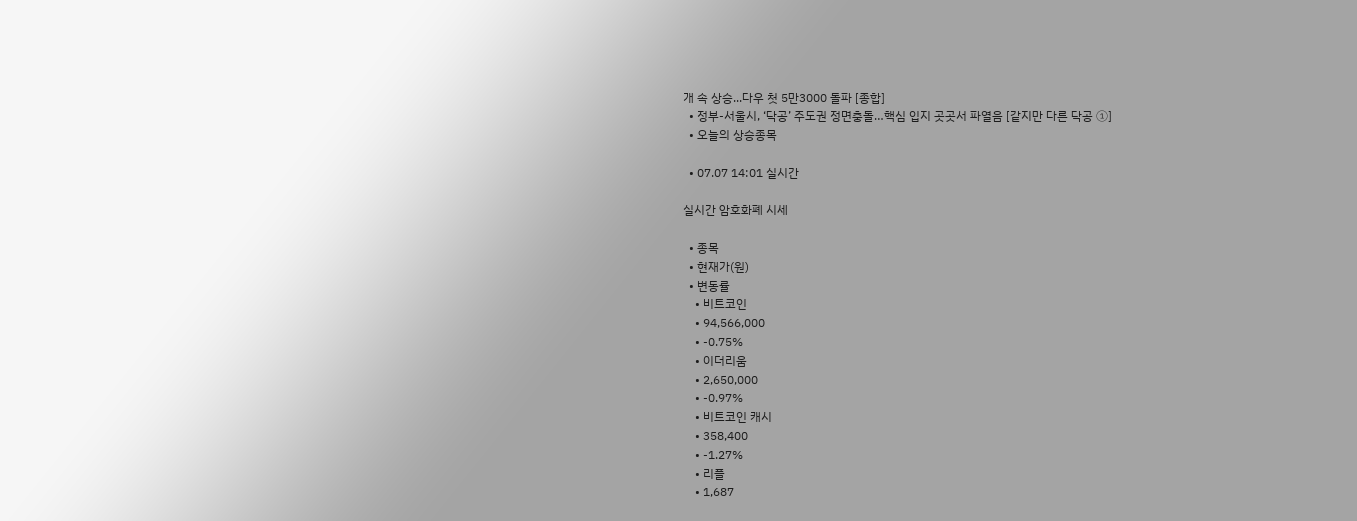개 속 상승...다우 첫 5만3000 돌파 [종합]
  • 정부-서울시, ‘닥공’ 주도권 정면충돌…핵심 입지 곳곳서 파열음 [같지만 다른 닥공 ①]
  • 오늘의 상승종목

  • 07.07 14:01 실시간

실시간 암호화폐 시세

  • 종목
  • 현재가(원)
  • 변동률
    • 비트코인
    • 94,566,000
    • -0.75%
    • 이더리움
    • 2,650,000
    • -0.97%
    • 비트코인 캐시
    • 358,400
    • -1.27%
    • 리플
    • 1,687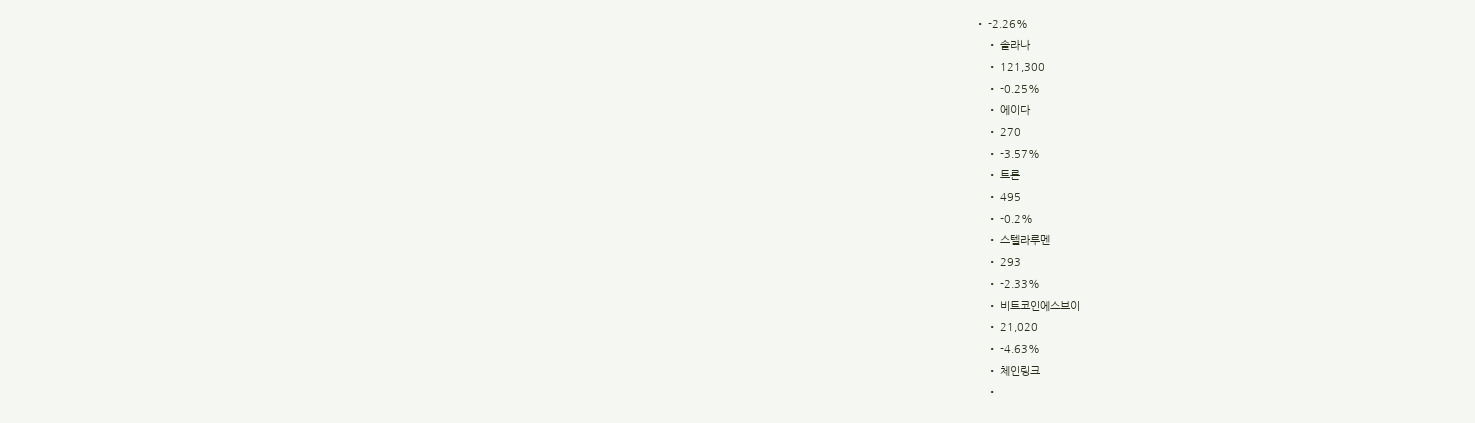• -2.26%
    • 솔라나
    • 121,300
    • -0.25%
    • 에이다
    • 270
    • -3.57%
    • 트론
    • 495
    • -0.2%
    • 스텔라루멘
    • 293
    • -2.33%
    • 비트코인에스브이
    • 21,020
    • -4.63%
    • 체인링크
    •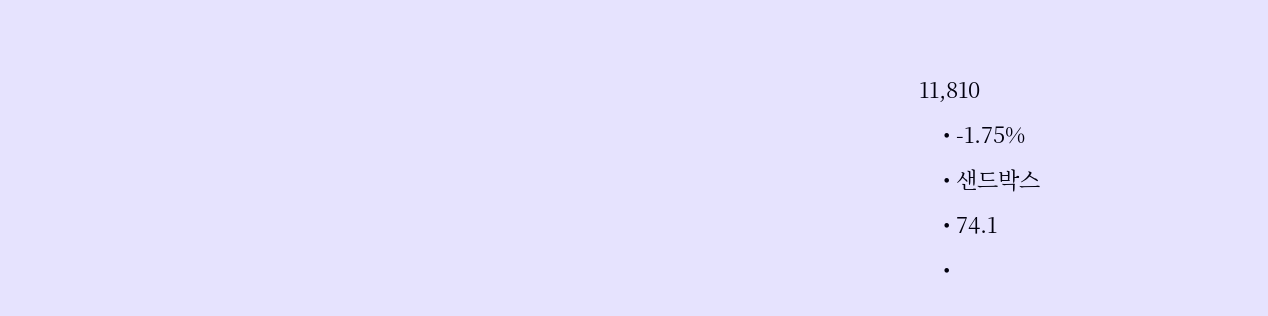11,810
    • -1.75%
    • 샌드박스
    • 74.1
    •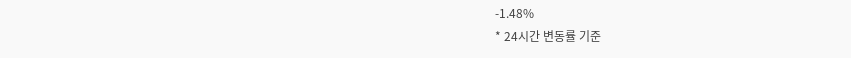-1.48%
* 24시간 변동률 기준